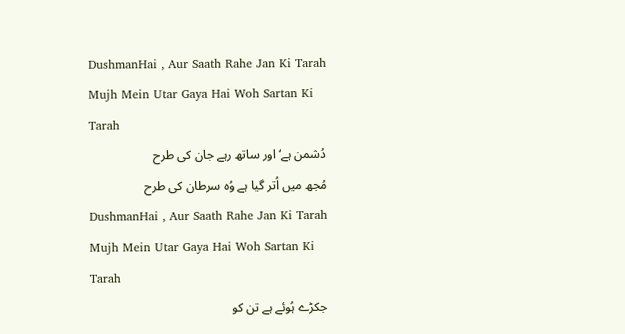DushmanHai , Aur Saath Rahe Jan Ki Tarah Mujh Mein Utar Gaya Hai Woh Sartan Ki Tarah
دُشمن ہے‘ اور ساتھ رہے جان کی طرح
مُجھ میں اُتر گیا ہے وُہ سرطان کی طرح
DushmanHai , Aur Saath Rahe Jan Ki Tarah
Mujh Mein Utar Gaya Hai Woh Sartan Ki Tarah
جکڑے ہُوئے ہے تن کو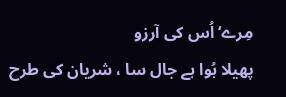مِرے‘ اُس کی آرزو
پھیلا ہُوا ہے جال سا ، شریان کی طرح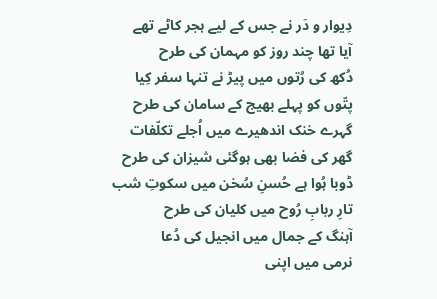دِیوار و دَر نے جس کے لیے ہجر کاٹے تھے
آیا تھا چند روز کو مہمان کی طرح
دُکھ کی رُتوں میں پیڑ نے تنہا سفر کِیا
پتّوں کو پہلے بھیج کے سامان کی طرح
گہرے خنک اندھیرے میں اُجلے تکلّفات
گھر کی فضا بھی ہوگئی شیزان کی طرح
ڈوبا ہُوا ہے حُسنِ سُخن میں سکوتِ شب
تارِ ربابِ رُوح میں کلیان کی طرح
آہنگ کے جمال میں انجیل کی دُعا
نرمی میں اپنی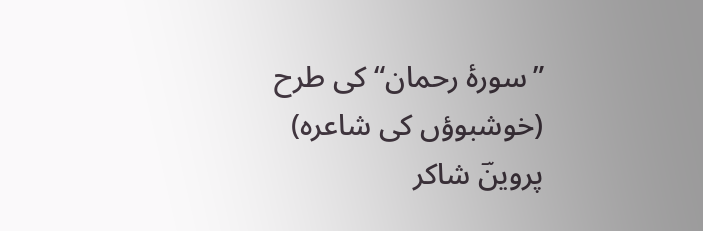”سورۂ رحمان“ کی طرح
(خوشبوؤں کی شاعرہ)
پروینؔ شاکر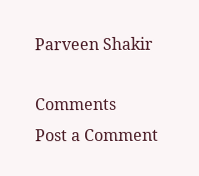Parveen Shakir

Comments
Post a Comment